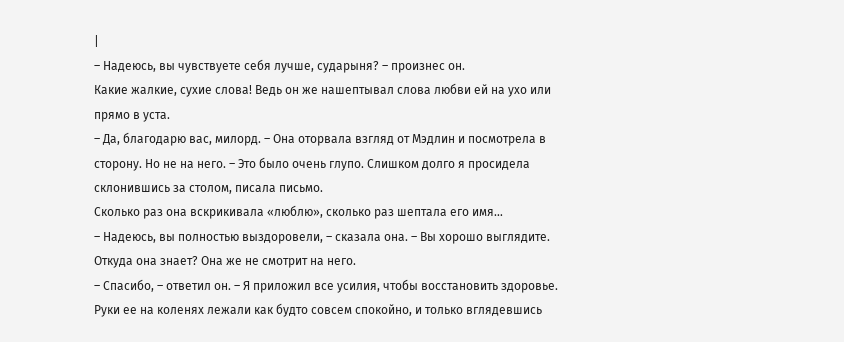|
– Надеюсь, вы чувствуете себя лучше, сударыня? – произнес он.
Какие жалкие, сухие слова! Ведь он же нашептывал слова любви ей на ухо или прямо в уста.
– Да, благодарю вас, милорд. – Она оторвала взгляд от Мэдлин и посмотрела в сторону. Но не на него. – Это было очень глупо. Слишком долго я просидела склонившись за столом, писала письмо.
Сколько раз она вскрикивала «люблю», сколько раз шептала его имя…
– Надеюсь, вы полностью выздоровели, – сказала она. – Вы хорошо выглядите.
Откуда она знает? Она же не смотрит на него.
– Спасибо, – ответил он. – Я приложил все усилия, чтобы восстановить здоровье.
Руки ее на коленях лежали как будто совсем спокойно, и только вглядевшись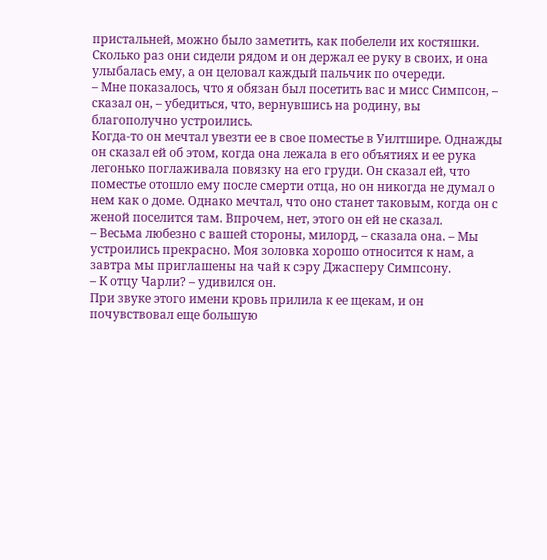пристальней, можно было заметить, как побелели их костяшки. Сколько раз они сидели рядом и он держал ее руку в своих, и она улыбалась ему, а он целовал каждый пальчик по очереди.
– Мне показалось, что я обязан был посетить вас и мисс Симпсон, – сказал он, – убедиться, что, вернувшись на родину, вы благополучно устроились.
Когда-то он мечтал увезти ее в свое поместье в Уилтшире. Однажды он сказал ей об этом, когда она лежала в его объятиях и ее рука легонько поглаживала повязку на его груди. Он сказал ей, что поместье отошло ему после смерти отца, но он никогда не думал о нем как о доме. Однако мечтал, что оно станет таковым, когда он с женой поселится там. Впрочем, нет, этого он ей не сказал.
– Весьма любезно с вашей стороны, милорд, – сказала она. – Мы устроились прекрасно. Моя золовка хорошо относится к нам, а завтра мы приглашены на чай к сэру Джасперу Симпсону.
– К отцу Чарли? – удивился он.
При звуке этого имени кровь прилила к ее щекам, и он почувствовал еще большую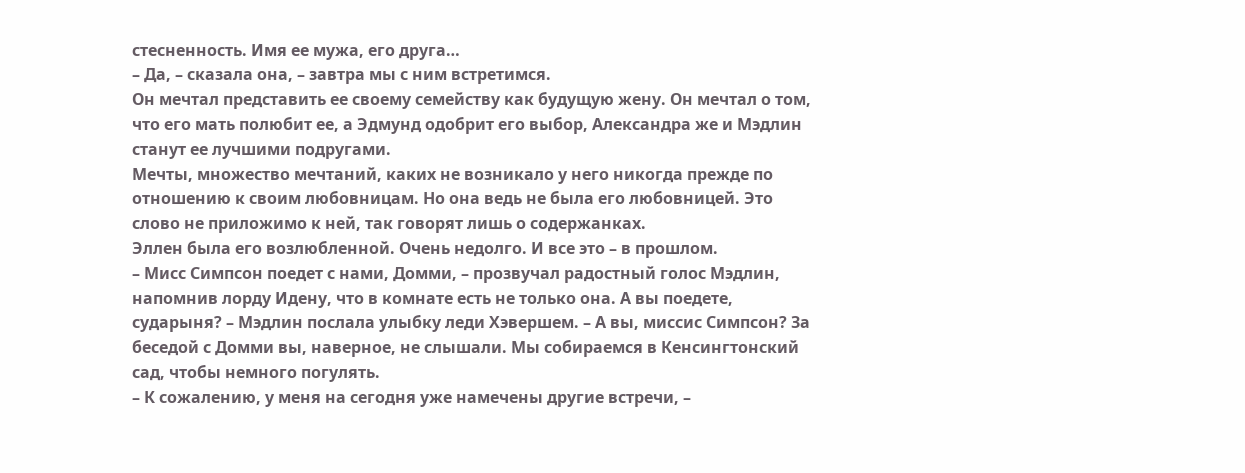стесненность. Имя ее мужа, его друга…
– Да, – сказала она, – завтра мы с ним встретимся.
Он мечтал представить ее своему семейству как будущую жену. Он мечтал о том, что его мать полюбит ее, а Эдмунд одобрит его выбор, Александра же и Мэдлин станут ее лучшими подругами.
Мечты, множество мечтаний, каких не возникало у него никогда прежде по отношению к своим любовницам. Но она ведь не была его любовницей. Это слово не приложимо к ней, так говорят лишь о содержанках.
Эллен была его возлюбленной. Очень недолго. И все это – в прошлом.
– Мисс Симпсон поедет с нами, Домми, – прозвучал радостный голос Мэдлин, напомнив лорду Идену, что в комнате есть не только она. А вы поедете, сударыня? – Мэдлин послала улыбку леди Хэвершем. – А вы, миссис Симпсон? За беседой с Домми вы, наверное, не слышали. Мы собираемся в Кенсингтонский сад, чтобы немного погулять.
– К сожалению, у меня на сегодня уже намечены другие встречи, –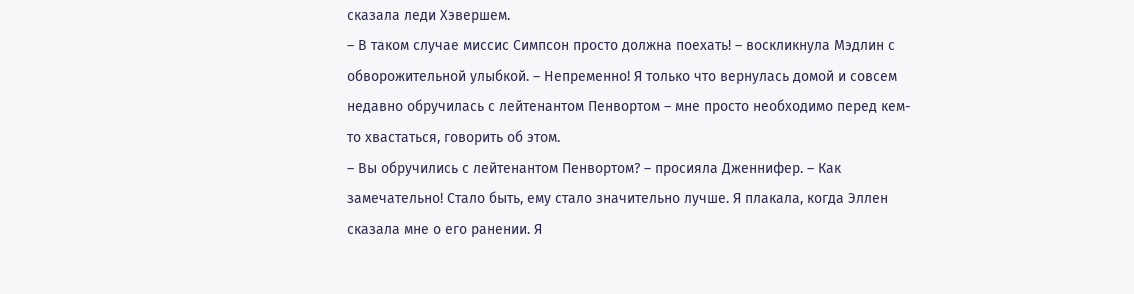сказала леди Хэвершем.
– В таком случае миссис Симпсон просто должна поехать! – воскликнула Мэдлин с обворожительной улыбкой. – Непременно! Я только что вернулась домой и совсем недавно обручилась с лейтенантом Пенвортом – мне просто необходимо перед кем-то хвастаться, говорить об этом.
– Вы обручились с лейтенантом Пенвортом? – просияла Дженнифер. – Как замечательно! Стало быть, ему стало значительно лучше. Я плакала, когда Эллен сказала мне о его ранении. Я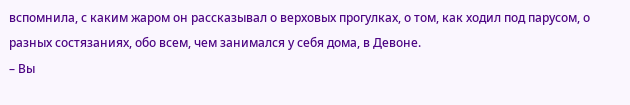вспомнила, с каким жаром он рассказывал о верховых прогулках, о том, как ходил под парусом, о разных состязаниях, обо всем, чем занимался у себя дома, в Девоне.
– Вы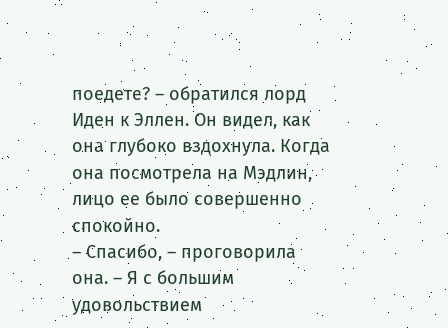поедете? – обратился лорд Иден к Эллен. Он видел, как она глубоко вздохнула. Когда она посмотрела на Мэдлин, лицо ее было совершенно спокойно.
– Спасибо, – проговорила она. – Я с большим удовольствием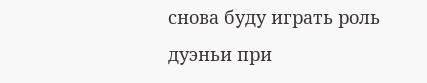снова буду играть роль дуэньи при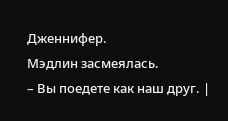Дженнифер.
Мэдлин засмеялась.
– Вы поедете как наш друг. |